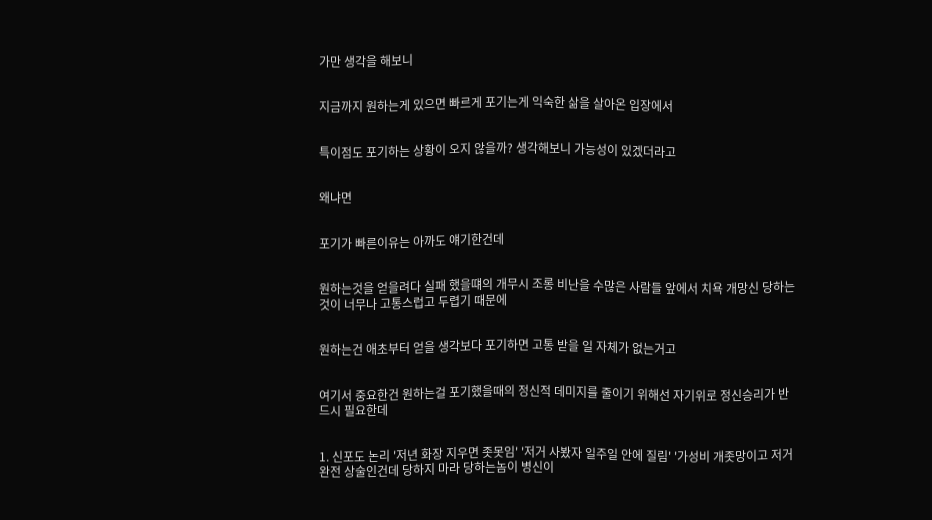가만 생각을 해보니


지금까지 원하는게 있으면 빠르게 포기는게 익숙한 삶을 살아온 입장에서


특이점도 포기하는 상황이 오지 않을까? 생각해보니 가능성이 있겠더라고


왜냐면


포기가 빠른이유는 아까도 얘기한건데


원하는것을 얻을려다 실패 했을떄의 개무시 조롱 비난을 수많은 사람들 앞에서 치욕 개망신 당하는것이 너무나 고통스럽고 두렵기 때문에


원하는건 애초부터 얻을 생각보다 포기하면 고통 받을 일 자체가 없는거고


여기서 중요한건 원하는걸 포기했을때의 정신적 데미지를 줄이기 위해선 자기위로 정신승리가 반드시 필요한데


1. 신포도 논리 '저년 화장 지우면 좃못임' '저거 사봤자 일주일 안에 질림' '가성비 개좃망이고 저거 완전 상술인건데 당하지 마라 당하는놈이 병신이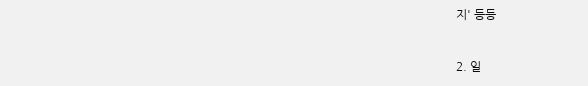지' 등등


2. 일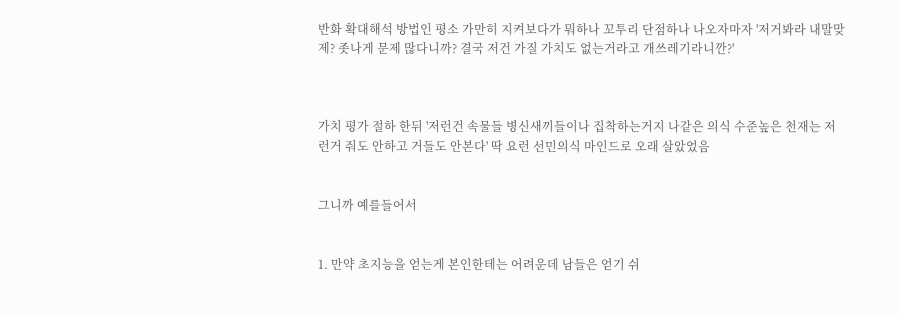반화 확대해석 방법인 평소 가만히 지켜보다가 뭐하나 꼬투리 단점하나 나오자마자 '저거봐라 내말맞제? 좃나게 문제 많다니까? 결국 저건 가질 가치도 없는거라고 개쓰레기라니깐?'



가치 평가 절하 한뒤 '저런건 속물들 병신새끼들이나 집착하는거지 나같은 의식 수준높은 천재는 저런거 줘도 안하고 거들도 안본다' 딱 요런 선민의식 마인드로 오래 살았었음


그니까 예를들어서


1. 만약 초지능을 얻는게 본인한테는 어려운데 남들은 얻기 쉬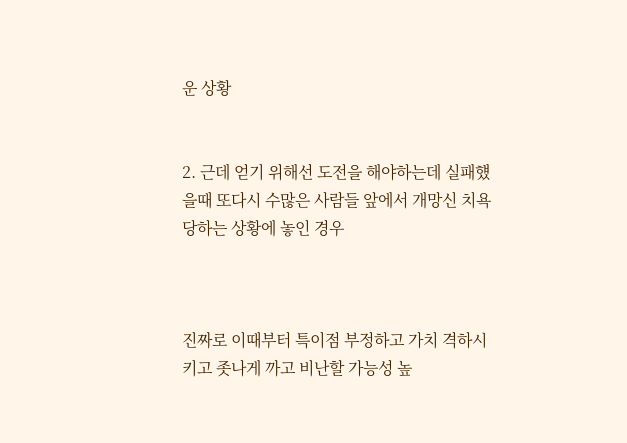운 상황


2. 근데 얻기 위해선 도전을 해야하는데 실패헀을때 또다시 수많은 사람들 앞에서 개망신 치욕 당하는 상황에 놓인 경우



진짜로 이때부터 특이점 부정하고 가치 격하시키고 좃나게 까고 비난할 가능성 높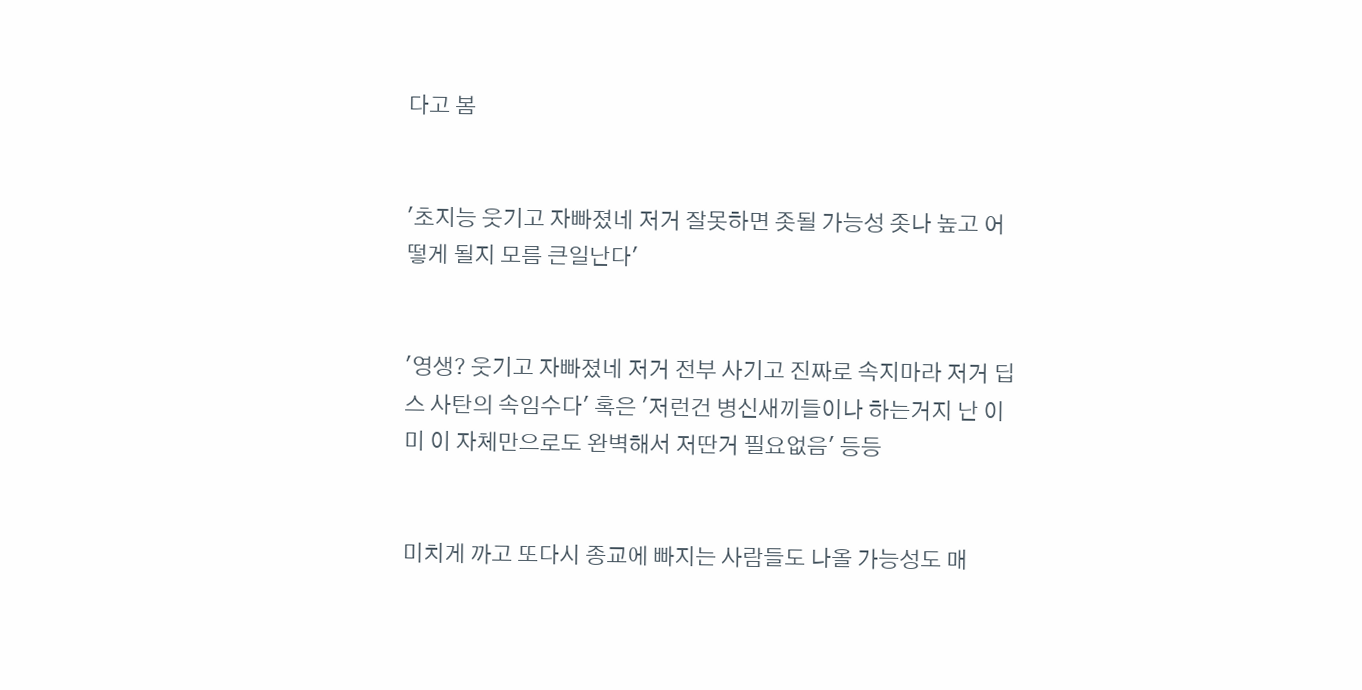다고 봄


'초지능 웃기고 자빠졌네 저거 잘못하면 좃될 가능성 좃나 높고 어떻게 될지 모름 큰일난다'


'영생? 웃기고 자빠졌네 저거 전부 사기고 진짜로 속지마라 저거 딥스 사탄의 속임수다' 혹은 '저런건 병신새끼들이나 하는거지 난 이미 이 자체만으로도 완벽해서 저딴거 필요없음' 등등


미치게 까고 또다시 종교에 빠지는 사람들도 나올 가능성도 매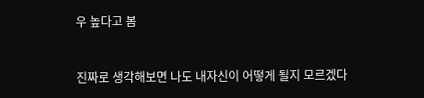우 높다고 봄


진짜로 생각해보면 나도 내자신이 어떻게 될지 모르겠다